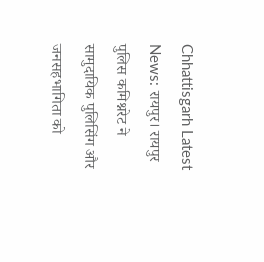Chhattisgarh Latest News: रायपुर। रायपुर पुलिस कमिश्नरेट ने सामुदायिक पुलिसिंग और जनसहभागिता को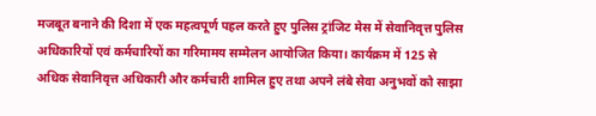मजबूत बनाने की दिशा में एक महत्वपूर्ण पहल करते हुए पुलिस ट्रांजिट मेस में सेवानिवृत्त पुलिस अधिकारियों एवं कर्मचारियों का गरिमामय सम्मेलन आयोजित किया। कार्यक्रम में 125 से अधिक सेवानिवृत्त अधिकारी और कर्मचारी शामिल हुए तथा अपने लंबे सेवा अनुभवों को साझा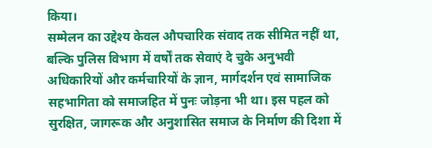किया।
सम्मेलन का उद्देश्य केवल औपचारिक संवाद तक सीमित नहीं था, बल्कि पुलिस विभाग में वर्षों तक सेवाएं दे चुके अनुभवी अधिकारियों और कर्मचारियों के ज्ञान, मार्गदर्शन एवं सामाजिक सहभागिता को समाजहित में पुनः जोड़ना भी था। इस पहल को सुरक्षित, जागरूक और अनुशासित समाज के निर्माण की दिशा में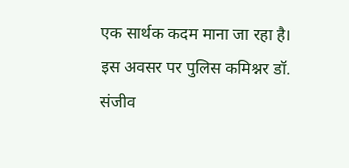एक सार्थक कदम माना जा रहा है।
इस अवसर पर पुलिस कमिश्नर डॉ. संजीव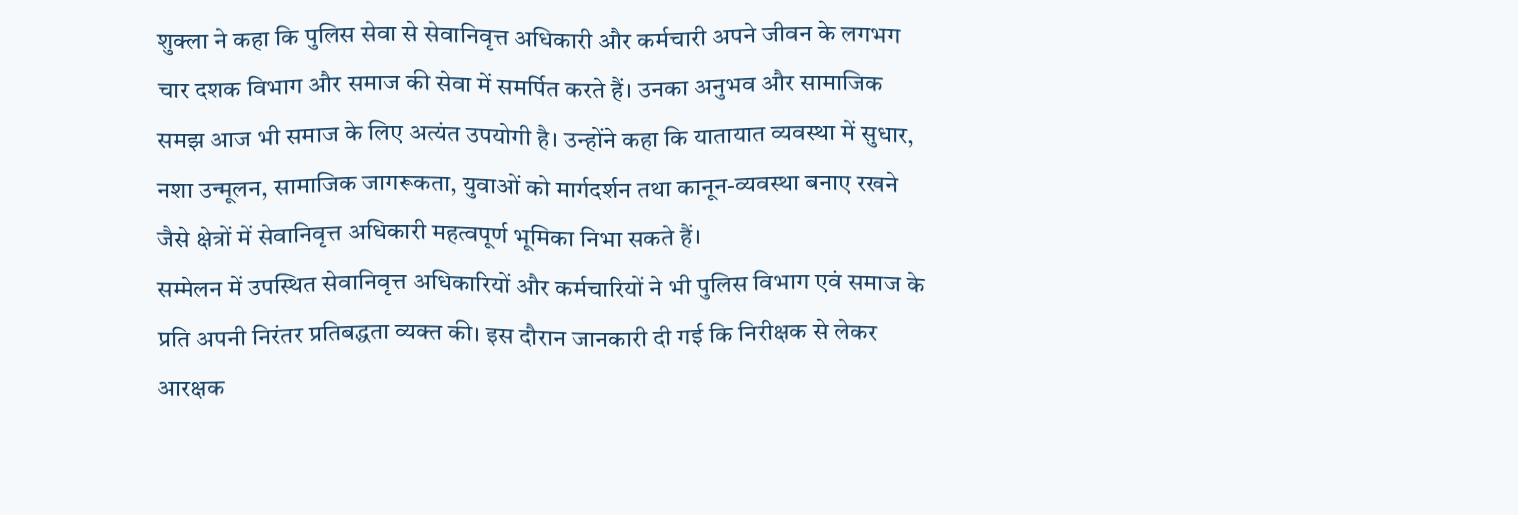शुक्ला ने कहा कि पुलिस सेवा से सेवानिवृत्त अधिकारी और कर्मचारी अपने जीवन के लगभग चार दशक विभाग और समाज की सेवा में समर्पित करते हैं। उनका अनुभव और सामाजिक समझ आज भी समाज के लिए अत्यंत उपयोगी है। उन्होंने कहा कि यातायात व्यवस्था में सुधार, नशा उन्मूलन, सामाजिक जागरूकता, युवाओं को मार्गदर्शन तथा कानून-व्यवस्था बनाए रखने जैसे क्षेत्रों में सेवानिवृत्त अधिकारी महत्वपूर्ण भूमिका निभा सकते हैं।
सम्मेलन में उपस्थित सेवानिवृत्त अधिकारियों और कर्मचारियों ने भी पुलिस विभाग एवं समाज के प्रति अपनी निरंतर प्रतिबद्धता व्यक्त की। इस दौरान जानकारी दी गई कि निरीक्षक से लेकर आरक्षक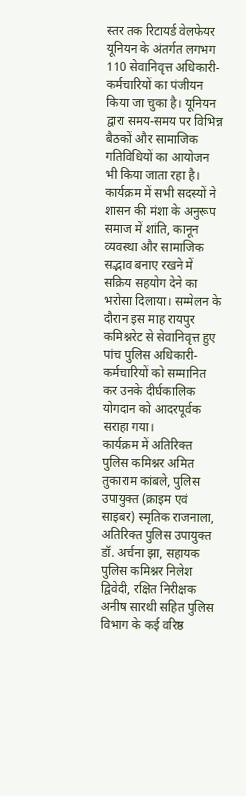स्तर तक रिटायर्ड वेलफेयर यूनियन के अंतर्गत लगभग 110 सेवानिवृत्त अधिकारी-कर्मचारियों का पंजीयन किया जा चुका है। यूनियन द्वारा समय-समय पर विभिन्न बैठकों और सामाजिक गतिविधियों का आयोजन भी किया जाता रहा है।
कार्यक्रम में सभी सदस्यों ने शासन की मंशा के अनुरूप समाज में शांति, कानून व्यवस्था और सामाजिक सद्भाव बनाए रखने में सक्रिय सहयोग देने का भरोसा दिलाया। सम्मेलन के दौरान इस माह रायपुर कमिश्नरेट से सेवानिवृत्त हुए पांच पुलिस अधिकारी-कर्मचारियों को सम्मानित कर उनके दीर्घकालिक योगदान को आदरपूर्वक सराहा गया।
कार्यक्रम में अतिरिक्त पुलिस कमिश्नर अमित तुकाराम कांबले, पुलिस उपायुक्त (क्राइम एवं साइबर) स्मृतिक राजनाला, अतिरिक्त पुलिस उपायुक्त डॉ. अर्चना झा, सहायक पुलिस कमिश्नर निलेश द्विवेदी, रक्षित निरीक्षक अनीष सारथी सहित पुलिस विभाग के कई वरिष्ठ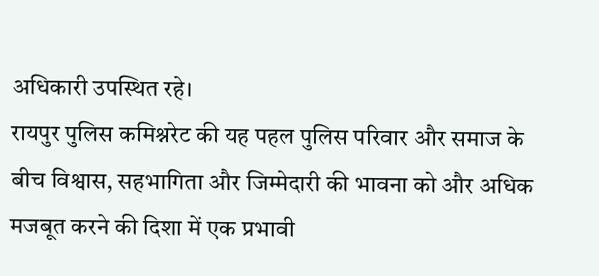अधिकारी उपस्थित रहे।
रायपुर पुलिस कमिश्नरेट की यह पहल पुलिस परिवार और समाज के बीच विश्वास, सहभागिता और जिम्मेदारी की भावना को और अधिक मजबूत करने की दिशा में एक प्रभावी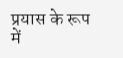प्रयास के रूप में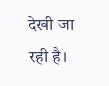देखी जा रही है।